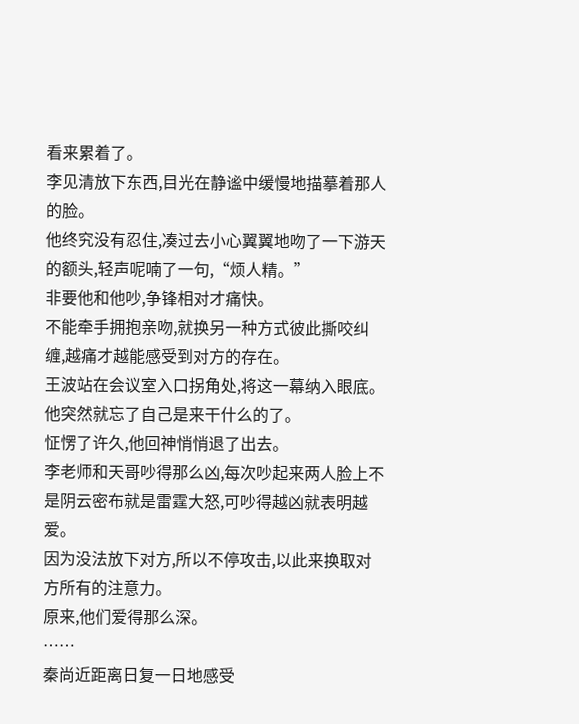看来累着了。
李见清放下东西,目光在静谧中缓慢地描摹着那人的脸。
他终究没有忍住,凑过去小心翼翼地吻了一下游天的额头,轻声呢喃了一句,“烦人精。”
非要他和他吵,争锋相对才痛快。
不能牵手拥抱亲吻,就换另一种方式彼此撕咬纠缠,越痛才越能感受到对方的存在。
王波站在会议室入口拐角处,将这一幕纳入眼底。
他突然就忘了自己是来干什么的了。
怔愣了许久,他回神悄悄退了出去。
李老师和天哥吵得那么凶,每次吵起来两人脸上不是阴云密布就是雷霆大怒,可吵得越凶就表明越爱。
因为没法放下对方,所以不停攻击,以此来换取对方所有的注意力。
原来,他们爱得那么深。
……
秦尚近距离日复一日地感受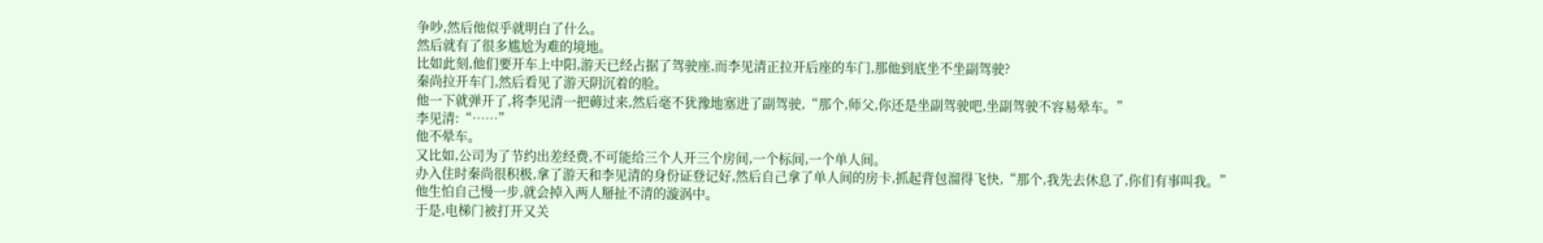争吵,然后他似乎就明白了什么。
然后就有了很多尴尬为难的境地。
比如此刻,他们要开车上中阳,游天已经占据了驾驶座,而李见清正拉开后座的车门,那他到底坐不坐副驾驶?
秦尚拉开车门,然后看见了游天阴沉着的脸。
他一下就弹开了,将李见清一把薅过来,然后毫不犹豫地塞进了副驾驶,“那个,师父,你还是坐副驾驶吧,坐副驾驶不容易晕车。”
李见清:“……”
他不晕车。
又比如,公司为了节约出差经费,不可能给三个人开三个房间,一个标间,一个单人间。
办入住时秦尚很积极,拿了游天和李见清的身份证登记好,然后自己拿了单人间的房卡,抓起背包溜得飞快,“那个,我先去休息了,你们有事叫我。”
他生怕自己慢一步,就会掉入两人掰扯不清的漩涡中。
于是,电梯门被打开又关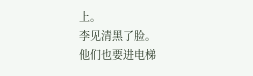上。
李见清黑了脸。
他们也要进电梯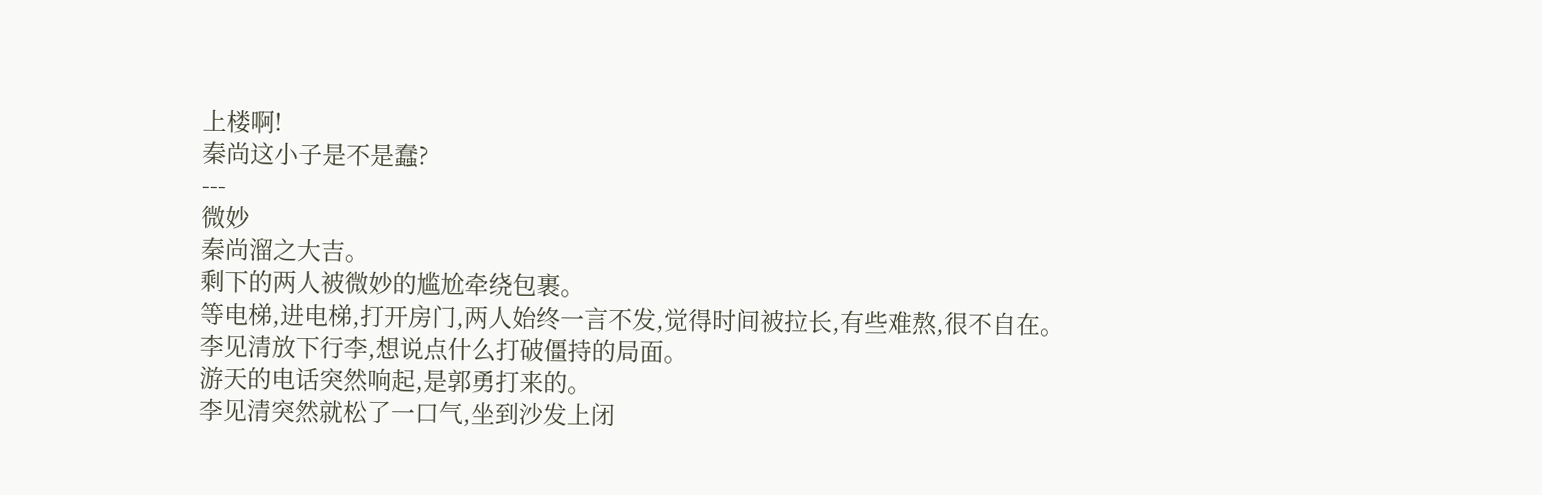上楼啊!
秦尚这小子是不是蠢?
---
微妙
秦尚溜之大吉。
剩下的两人被微妙的尴尬牵绕包裹。
等电梯,进电梯,打开房门,两人始终一言不发,觉得时间被拉长,有些难熬,很不自在。
李见清放下行李,想说点什么打破僵持的局面。
游天的电话突然响起,是郭勇打来的。
李见清突然就松了一口气,坐到沙发上闭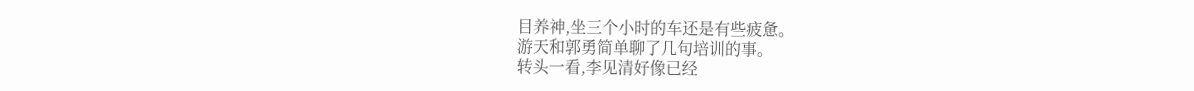目养神,坐三个小时的车还是有些疲惫。
游天和郭勇简单聊了几句培训的事。
转头一看,李见清好像已经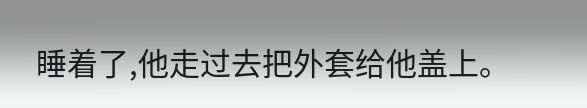睡着了,他走过去把外套给他盖上。